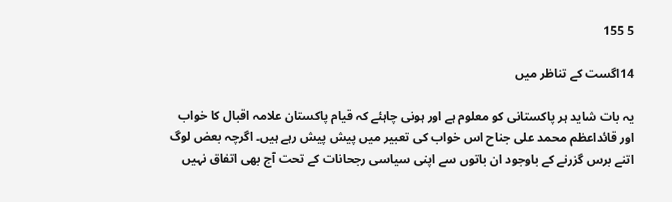5 155

14اگست کے تناظر میں

یہ بات شاید ہر پاکستانی کو معلوم ہے اور ہونی چاہئے کہ قیام پاکستان علامہ اقبال کا خواب اور قائداعظم محمد علی جناح اس خواب کی تعبیر میں پیش پیش رہے ہیں۔ اگرچہ بعض لوگ اتنے برس گزرنے کے باوجود ان باتوں سے اپنی سیاسی رجحانات کے تحت آج بھی اتفاق نہیں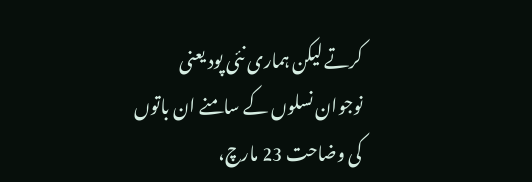کرتے لیکن ہماری نئی پود یعنی نوجوان نسلوں کے سامنے ان باتوں کی وضاحت 23 مارچ،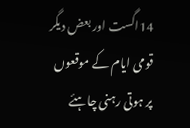14اگست اور بعض دیگر قومی ایام کے موقعوں پر ہوتی رہنی چاہئے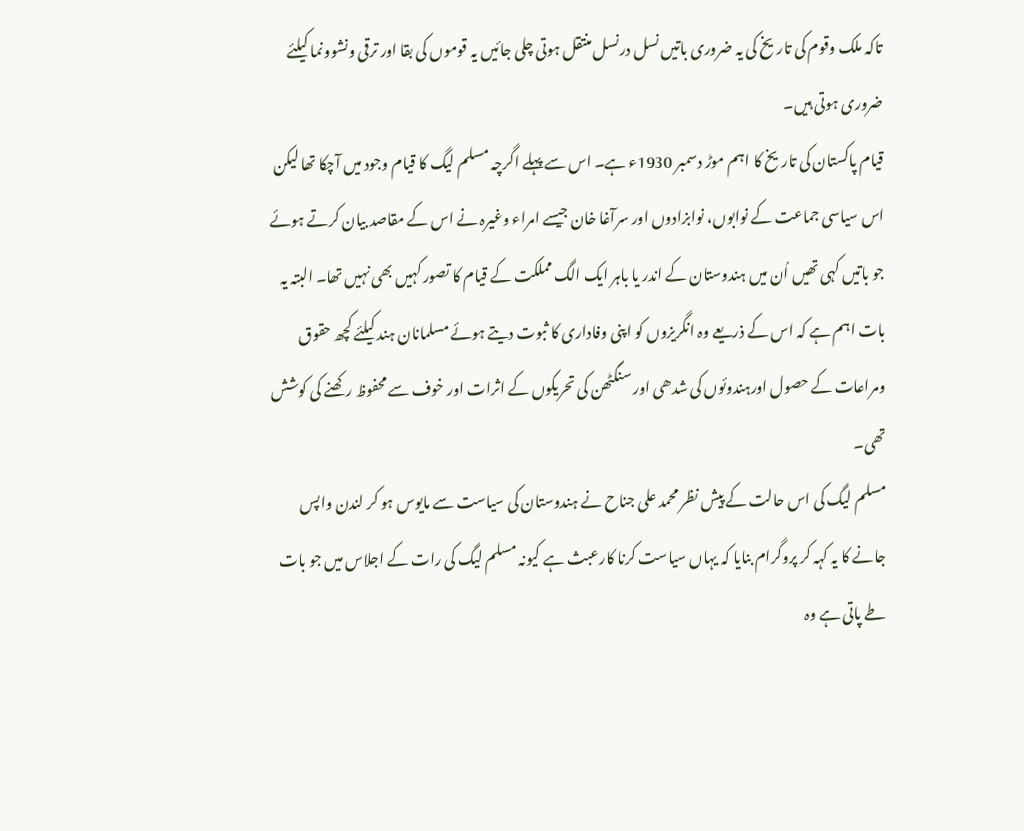تاکہ ملک وقوم کی تاریخ کی یہ ضروری باتیں نسل درنسل منتقل ہوتی چلی جائیں یہ قوموں کی بقا اور ترقی ونشوونما کیلئے ضروری ہوتی ہیں۔
قیام پاکستان کی تاریخ کا اہم موڑ دسمبر 1930ء ہے۔ اس سے پہلے اگرچہ مسلم لیگ کا قیام وجود میں آچکا تھا لیکن اس سیاسی جماعت کے نوابوں، نوابزادوں اور سرآغا خان جیسے امراء وغیرہ نے اس کے مقاصد بیان کرتے ہوئے جو باتیں کہی تھیں اُن میں ہندوستان کے اندر یا باہر ایک الگ مملکت کے قیام کا تصور کہیں بھی نہیں تھا۔ البتہ یہ بات اہم ہے کہ اس کے ذریعے وہ انگریزوں کو اپنی وفاداری کا ثبوت دیتے ہوئے مسلمانان ہند کیلئے کچھ حقوق ومراعات کے حصول اورہندوئوں کی شدھی اور سنگٹھن کی تحریکوں کے اثرات اور خوف سے محفوظ رکھنے کی کوشش تھی۔
مسلم لیگ کی اس حالت کے پیش نظر محمد علی جناح نے ہندوستان کی سیاست سے مایوس ہو کر لندن واپس جانے کا یہ کہہ کر پروگرام بنایا کہ یہاں سیاست کرنا کارعبث ہے کیونہ مسلم لیگ کی رات کے اجلاس میں جو بات طے پاتی ہے وہ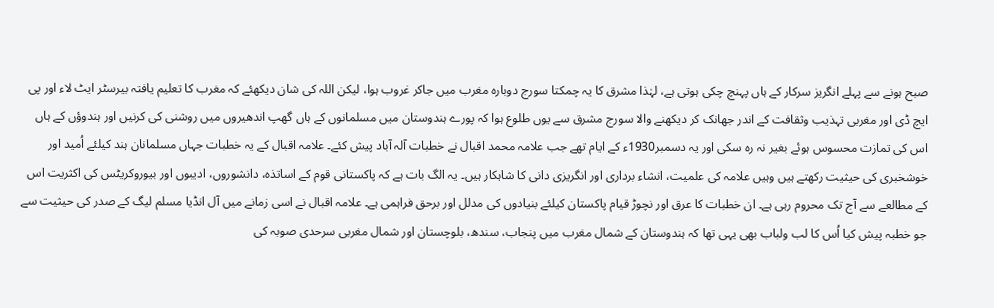صبح ہونے سے پہلے انگریز سرکار کے ہاں پہنچ چکی ہوتی ہے، لہٰذا مشرق کا یہ چمکتا سورج دوبارہ مغرب میں جاکر غروب ہوا، لیکن اللہ کی شان دیکھئے کہ مغرب کا تعلیم یافتہ بیرسٹر ایٹ لاء اور پی ایچ ڈی اور مغربی تہذیب وثقافت کے اندر جھانک کر دیکھنے والا سورج مشرق سے یوں طلوع ہوا کہ پورے ہندوستان میں مسلمانوں کے ہاں گھپ اندھیروں میں روشنی کی کرنیں اور ہندوؤں کے ہاں اس کی تمازت محسوس ہوئے بغیر نہ رہ سکی اور یہ دسمبر1930ء کے ایام تھے جب علامہ محمد اقبال نے خطبات آلہ آباد پیش کئے۔ علامہ اقبال کے یہ خطبات جہاں مسلمانان ہند کیلئے اُمید اور خوشخبری کی حیثیت رکھتے ہیں وہیں علامہ کی علمیت، انشاء برداری اور انگریزی دانی کا شاہکار ہیں۔ یہ الگ بات ہے کہ پاکستانی قوم کے اساتذہ، دانشوروں، ادیبوں اور بیوروکریٹس کی اکثریت اس کے مطالعے سے آج تک محروم رہی ہے۔ ان خطبات کا عرق اور نچوڑ قیام پاکستان کیلئے بنیادوں کی مدلل اور برحق فراہمی ہے۔ علامہ اقبال نے اسی زمانے میں آل انڈیا مسلم لیگ کے صدر کی حیثیت سے جو خطبہ پیش کیا اُس کا لب ولباب بھی یہی تھا کہ ہندوستان کے شمال مغرب میں پنجاب، سندھ، بلوچستان اور شمال مغربی سرحدی صوبہ کی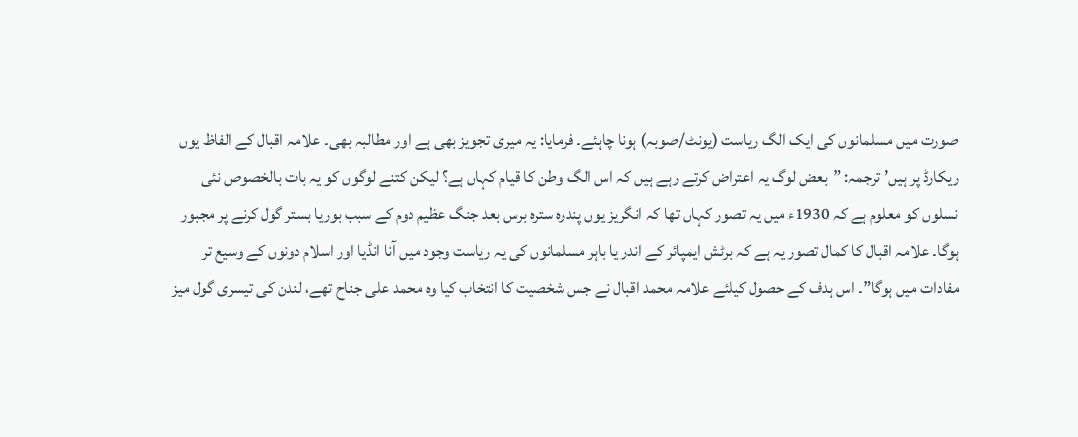صورت میں مسلمانوں کی ایک الگ ریاست (یونٹ/صوبہ) ہونا چاہئے۔ فرمایا: یہ میری تجویز بھی ہے اور مطالبہ بھی۔ علامہ اقبال کے الفاظ یوں ریکارڈ پر ہیں’ ترجمہ: ”بعض لوگ یہ اعتراض کرتے رہے ہیں کہ اس الگ وطن کا قیام کہاں ہے؟ لیکن کتنے لوگوں کو یہ بات بالخصوص نئی نسلوں کو معلوم ہے کہ 1930ء میں یہ تصور کہاں تھا کہ انگریز یوں پندرہ سترہ برس بعد جنگ عظیم دوم کے سبب بوریا بستر گول کرنے پر مجبور ہوگا۔ علامہ اقبال کا کمال تصور یہ ہے کہ برٹش ایمپائر کے اندر یا باہر مسلمانوں کی یہ ریاست وجود میں آنا انڈیا اور اسلام دونوں کے وسیع تر مفادات میں ہوگا”۔ اس ہدف کے حصول کیلئے علامہ محمد اقبال نے جس شخصیت کا انتخاب کیا وہ محمد علی جناح تھے، لندن کی تیسری گول میز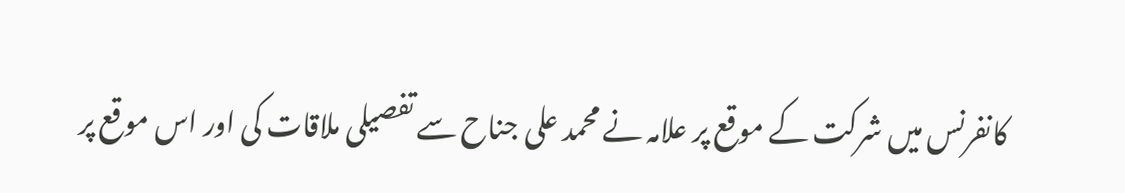کانفرنس میں شرکت کے موقع پر علامہ نے محمد علی جناح سے تفصیلی ملاقات کی اور اس موقع پر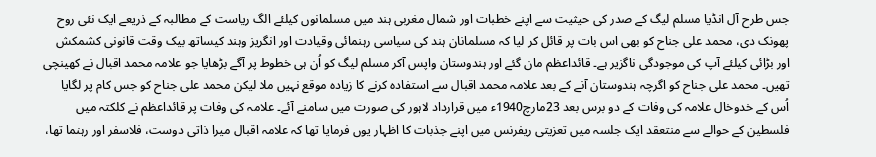جس طرح آل انڈیا مسلم لیگ کے صدر کی حیثیت سے اپنے خطبات اور شمال مغربی ہند میں مسلمانوں کیلئے الگ ریاست کے مطالبہ کے ذریعے ایک نئی روح پھونک دی، محمد علی جناح کو بھی اس بات پر قائل کر لیا کہ مسلمانان ہند کی سیاسی رہنمائی وقیادت اور انگریز وہند کیساتھ بیک وقت قانونی کشمکش اور بڑائی کیلئے آپ کی موجودگی ناگزیر ہے۔ قائداعظم مان گئے اور ہندوستان واپس آکر مسلم لیگ کو اُن ہی خطوط پر آگے بڑھایا جو علامہ محمد اقبال نے کھینچی تھیں۔ محمد علی جناح کو اگرچہ ہندوستان آنے کے بعد علامہ محمد اقبال سے استفادہ کرنے کا زیادہ موقع نہیں ملا لیکن محمد علی جناح کو جس کام پر لگایا اُس کے خدوخال علامہ کی وفات کے دو برس بعد 23مارچ1940ء میں قرارداد لاہور کی صورت میں سامنے آئے۔ علامہ کی وفات پر قائداعظم نے کلکتہ میں فلسطین کے حوالے سے منتعقد ایک جلسہ میں تعزیتی ریفرنس میں اپنے جذبات کا اظہار یوں فرمایا تھا کہ علامہ اقبال میرا ذاتی دوست، فلاسفر اور رہنما تھا،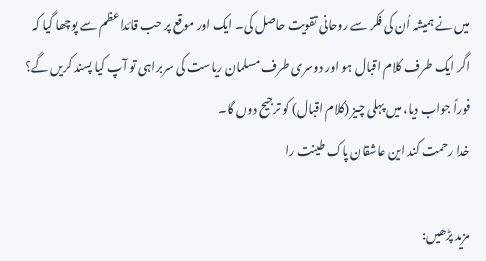میں نے ہمیشہ اُن کی فکر سے روحانی تقویت حاصل کی۔ ایک اور موقع پر حب قائداعظم سے پوچھا گیا کہ اگر ایک طرف کلام اقبال ہو اور دوسری طرف مسلمان ریاست کی سربراہی تو آپ کیا پسند کریں گے؟ فوراً جواب دیا، میں پہلی چیز (کلام اقبال) کو ترجیح دوں گا۔
خدا رحمت کند این عاشقان پاک طینت را

مزید پڑھیں: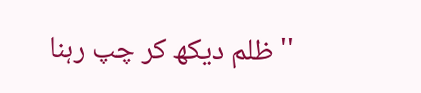''ظلم دیکھ کر چپ رہنا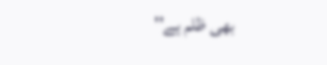بھی ظلم ہے''